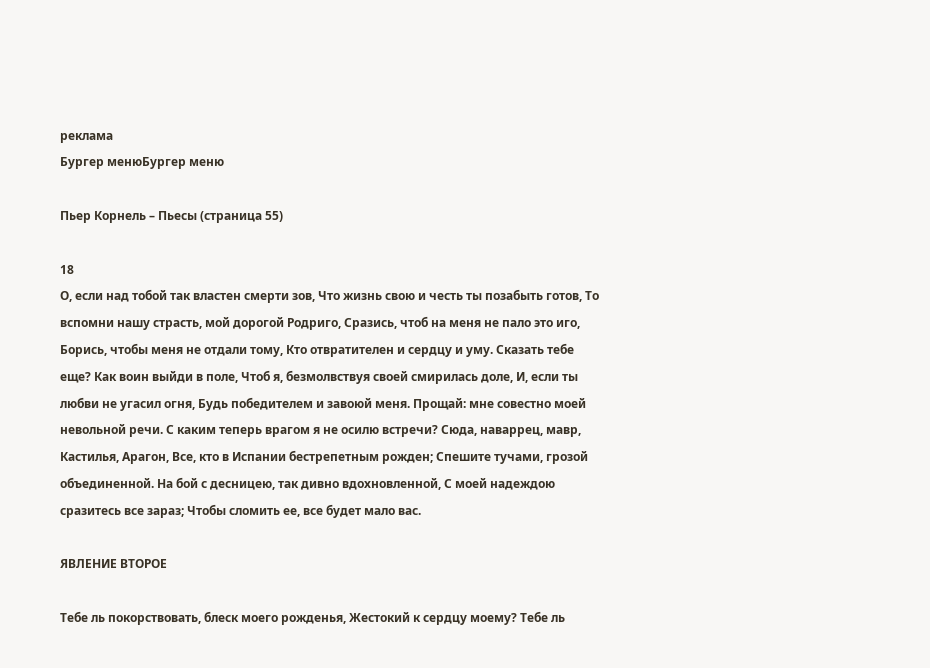реклама
Бургер менюБургер меню

Пьер Корнель – Пьесы (страница 55)

18
О, если над тобой так властен смерти зов, Что жизнь свою и честь ты позабыть готов, То вспомни нашу страсть, мой дорогой Родриго, Сразись, чтоб на меня не пало это иго, Борись, чтобы меня не отдали тому, Кто отвратителен и сердцу и уму. Сказать тебе еще? Как воин выйди в поле, Чтоб я, безмолвствуя своей смирилась доле, И, если ты любви не угасил огня, Будь победителем и завоюй меня. Прощай: мне совестно моей невольной речи. С каким теперь врагом я не осилю встречи? Сюда, наваррец, мавр, Кастилья, Арагон, Все, кто в Испании бестрепетным рожден; Спешите тучами, грозой объединенной. На бой с десницею, так дивно вдохновленной, С моей надеждою сразитесь все зараз; Чтобы сломить ее, все будет мало вас.

ЯВЛЕНИЕ ВТОРОЕ

Тебе ль покорствовать, блеск моего рожденья, Жестокий к сердцу моему? Тебе ль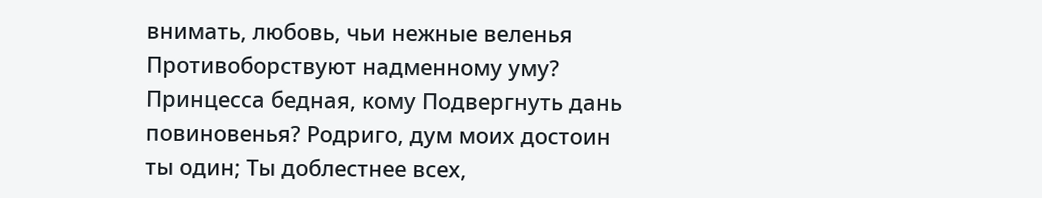внимать, любовь, чьи нежные веленья Противоборствуют надменному уму? Принцесса бедная, кому Подвергнуть дань повиновенья? Родриго, дум моих достоин ты один; Ты доблестнее всех,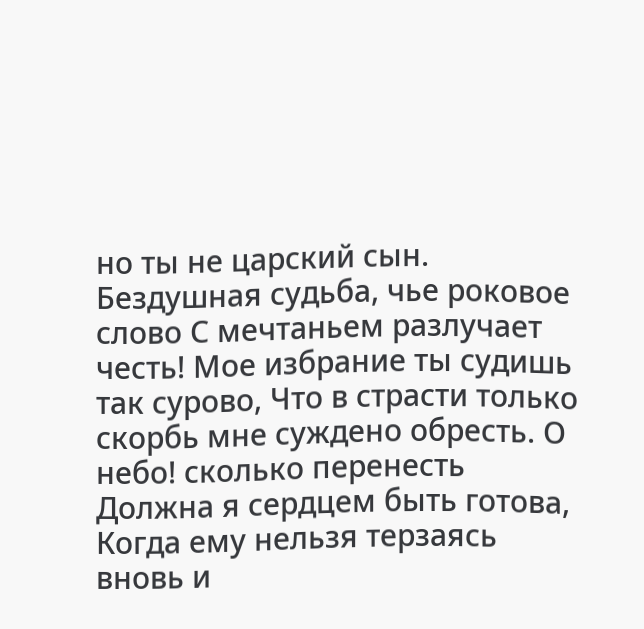но ты не царский сын. Бездушная судьба, чье роковое слово С мечтаньем разлучает честь! Мое избрание ты судишь так сурово, Что в страсти только скорбь мне суждено обресть. О небо! сколько перенесть Должна я сердцем быть готова, Когда ему нельзя терзаясь вновь и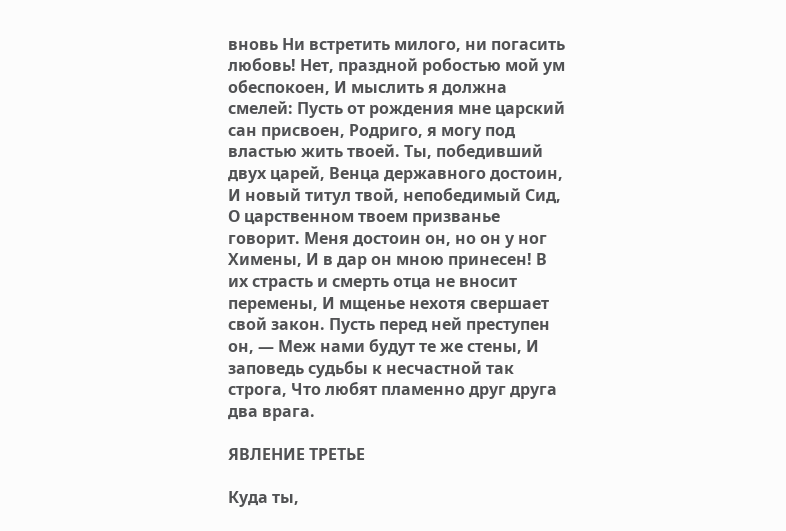вновь Ни встретить милого, ни погасить любовь! Нет, праздной робостью мой ум обеспокоен, И мыслить я должна смелей: Пусть от рождения мне царский сан присвоен, Родриго, я могу под властью жить твоей. Ты, победивший двух царей, Венца державного достоин, И новый титул твой, непобедимый Сид, О царственном твоем призванье говорит. Меня достоин он, но он у ног Химены, И в дар он мною принесен! В их страсть и смерть отца не вносит перемены, И мщенье нехотя свершает свой закон. Пусть перед ней преступен он, — Меж нами будут те же стены, И заповедь судьбы к несчастной так строга, Что любят пламенно друг друга два врага.

ЯВЛЕНИЕ ТРЕТЬЕ

Куда ты,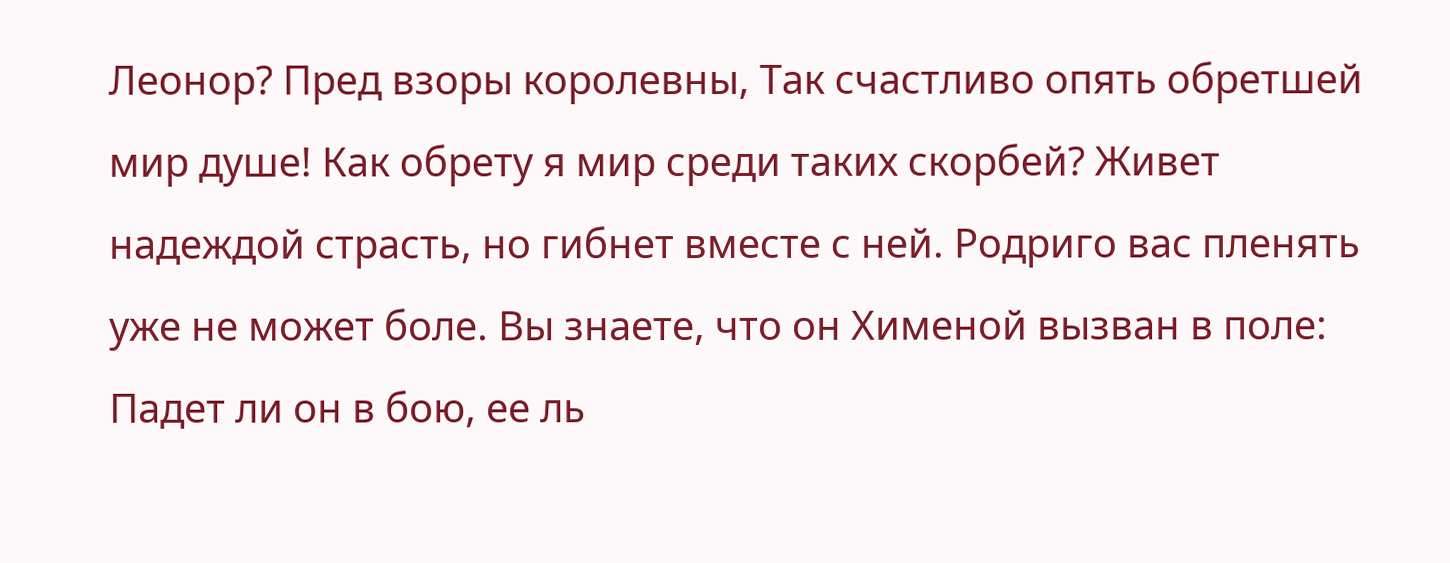Леонор? Пред взоры королевны, Так счастливо опять обретшей мир душе! Как обрету я мир среди таких скорбей? Живет надеждой страсть, но гибнет вместе с ней. Родриго вас пленять уже не может боле. Вы знаете, что он Хименой вызван в поле: Падет ли он в бою, ее ль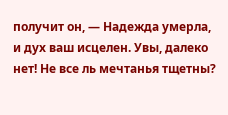получит он, — Надежда умерла, и дух ваш исцелен. Увы, далеко нет! Не все ль мечтанья тщетны?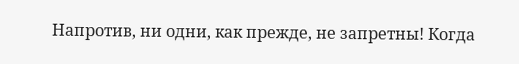Напротив, ни одни, как прежде, не запретны! Когда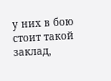у них в бою стоит такой заклад,